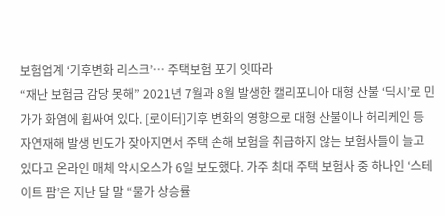보험업계 ‘기후변화 리스크’… 주택보험 포기 잇따라
“재난 보험금 감당 못해” 2021년 7월과 8월 발생한 캘리포니아 대형 산불 ‘딕시’로 민가가 화염에 휩싸여 있다. [로이터]기후 변화의 영향으로 대형 산불이나 허리케인 등 자연재해 발생 빈도가 잦아지면서 주택 손해 보험을 취급하지 않는 보험사들이 늘고 있다고 온라인 매체 악시오스가 6일 보도했다. 가주 최대 주택 보험사 중 하나인 ‘스테이트 팜’은 지난 달 말 “물가 상승률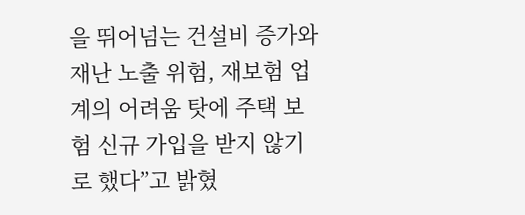을 뛰어넘는 건설비 증가와 재난 노출 위험, 재보험 업계의 어려움 탓에 주택 보험 신규 가입을 받지 않기로 했다”고 밝혔